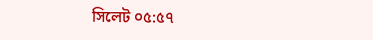সিলেট ০৫:৫৭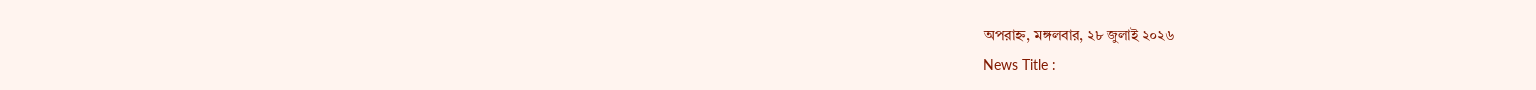অপরাহ্ন, মঙ্গলবার, ২৮ জুলাই ২০২৬
News Title :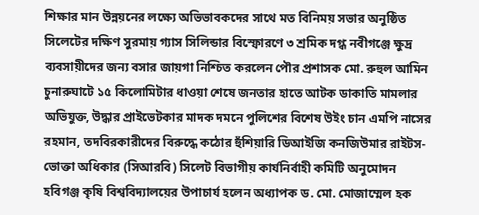শিক্ষার মান উন্নয়নের লক্ষ্যে অভিভাবকদের সাথে মত বিনিময় সভার অনুষ্ঠিত সিলেটের দক্ষিণ সুরমায় গ্যাস সিলিন্ডার বিস্ফোরণে ৩ শ্রমিক দগ্ধ নবীগঞ্জে ক্ষুদ্র ব্যবসায়ীদের জন্য বসার জায়গা নিশ্চিত করলেন পৌর প্রশাসক মো. রুহুল আমিন চুনারুঘাটে ১৫ কিলোমিটার ধাওয়া শেষে জনতার হাতে আটক ডাকাতি মামলার অভিযুক্ত, উদ্ধার প্রাইভেটকার মাদক দমনে পুলিশের বিশেষ উইং চান এমপি নাসের রহমান, তদবিরকারীদের বিরুদ্ধে কঠোর হুঁশিয়ারি ডিআইজি কনজিউমার রাইটস-ভোক্তা অধিকার (সিআরবি) সিলেট বিভাগীয় কার্যনির্বাহী কমিটি অনুমোদন হবিগঞ্জ কৃষি বিশ্ববিদ্যালয়ের উপাচার্য হলেন অধ্যাপক ড. মো. মোজাম্মেল হক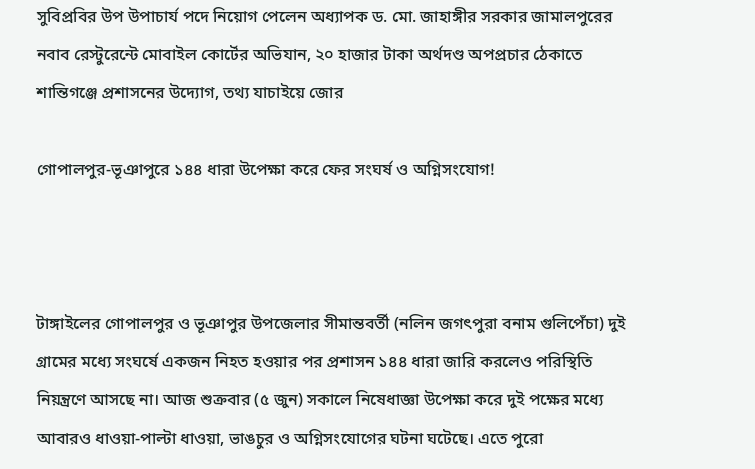সুবিপ্রবির উপ উপাচার্য পদে নিয়োগ পেলেন অধ্যাপক ড. মো. জাহাঙ্গীর সরকার জামালপুরের নবাব রেস্টুরেন্টে মোবাইল কোর্টের অভিযান, ২০ হাজার টাকা অর্থদণ্ড অপপ্রচার ঠেকাতে শান্তিগঞ্জে প্রশাসনের উদ্যোগ, তথ্য যাচাইয়ে জোর

গোপালপুর-ভূঞাপুরে ১৪৪ ধারা উপেক্ষা করে ফের সংঘর্ষ ও অগ্নিসংযোগ!



টাঙ্গাইলের গোপালপুর ও ভূঞাপুর উপজেলার সীমান্তবর্তী (নলিন জগৎপুরা বনাম গুলিপেঁচা) দুই গ্রামের মধ্যে সংঘর্ষে একজন নিহত হওয়ার পর প্রশাসন ১৪৪ ধারা জারি করলেও পরিস্থিতি নিয়ন্ত্রণে আসছে না। আজ শুক্রবার (৫ জুন) সকালে নিষেধাজ্ঞা উপেক্ষা করে দুই পক্ষের মধ্যে আবারও ধাওয়া-পাল্টা ধাওয়া, ভাঙচুর ও অগ্নিসংযোগের ঘটনা ঘটেছে। এতে পুরো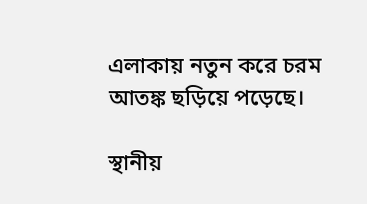এলাকায় নতুন করে চরম আতঙ্ক ছড়িয়ে পড়েছে।

স্থানীয়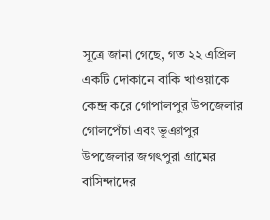সূত্রে জানা গেছে, গত ২২ এপ্রিল একটি দোকানে বাকি খাওয়াকে কেন্দ্র করে গোপালপুর উপজেলার গোলপেঁচা এবং ভূঞাপুর উপজেলার জগৎপুরা গ্রামের বাসিন্দাদের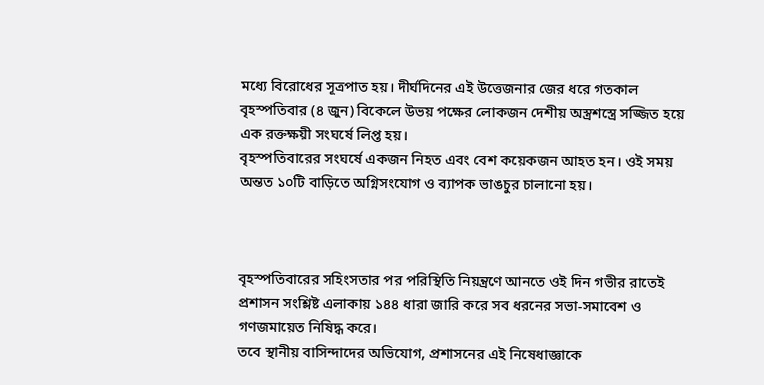মধ্যে বিরোধের সূত্রপাত হয়। দীর্ঘদিনের এই উত্তেজনার জের ধরে গতকাল বৃহস্পতিবার (৪ জুন) বিকেলে উভয় পক্ষের লোকজন দেশীয় অস্ত্রশস্ত্রে সজ্জিত হয়ে এক রক্তক্ষয়ী সংঘর্ষে লিপ্ত হয়।
বৃহস্পতিবারের সংঘর্ষে একজন নিহত এবং বেশ কয়েকজন আহত হন। ওই সময় অন্তত ১০টি বাড়িতে অগ্নিসংযোগ ও ব্যাপক ভাঙচুর চালানো হয়।



বৃহস্পতিবারের সহিংসতার পর পরিস্থিতি নিয়ন্ত্রণে আনতে ওই দিন গভীর রাতেই প্রশাসন সংশ্লিষ্ট এলাকায় ১৪৪ ধারা জারি করে সব ধরনের সভা-সমাবেশ ও গণজমায়েত নিষিদ্ধ করে।
তবে স্থানীয় বাসিন্দাদের অভিযোগ, প্রশাসনের এই নিষেধাজ্ঞাকে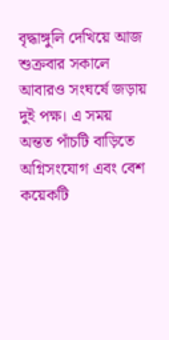বৃদ্ধাঙ্গুলি দেখিয়ে আজ শুক্রবার সকালে আবারও সংঘর্ষে জড়ায় দুই পক্ষ। এ সময় অন্তত পাঁচটি বাড়িতে অগ্নিসংযোগ এবং বেশ কয়েকটি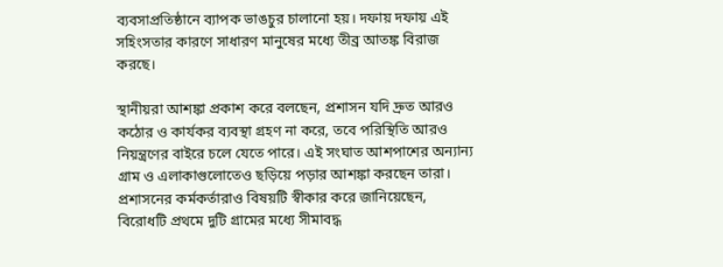ব্যবসাপ্রতিষ্ঠানে ব্যাপক ভাঙচুর চালানো হয়। দফায় দফায় এই সহিংসতার কারণে সাধারণ মানুষের মধ্যে তীব্র আতঙ্ক বিরাজ করছে।

স্থানীয়রা আশঙ্কা প্রকাশ করে বলছেন, প্রশাসন যদি দ্রুত আরও কঠোর ও কার্যকর ব্যবস্থা গ্রহণ না করে, তবে পরিস্থিতি আরও নিয়ন্ত্রণের বাইরে চলে যেতে পারে। এই সংঘাত আশপাশের অন্যান্য গ্রাম ও এলাকাগুলোতেও ছড়িয়ে পড়ার আশঙ্কা করছেন তারা।
প্রশাসনের কর্মকর্তারাও বিষয়টি স্বীকার করে জানিয়েছেন, বিরোধটি প্রথমে দুটি গ্রামের মধ্যে সীমাবদ্ধ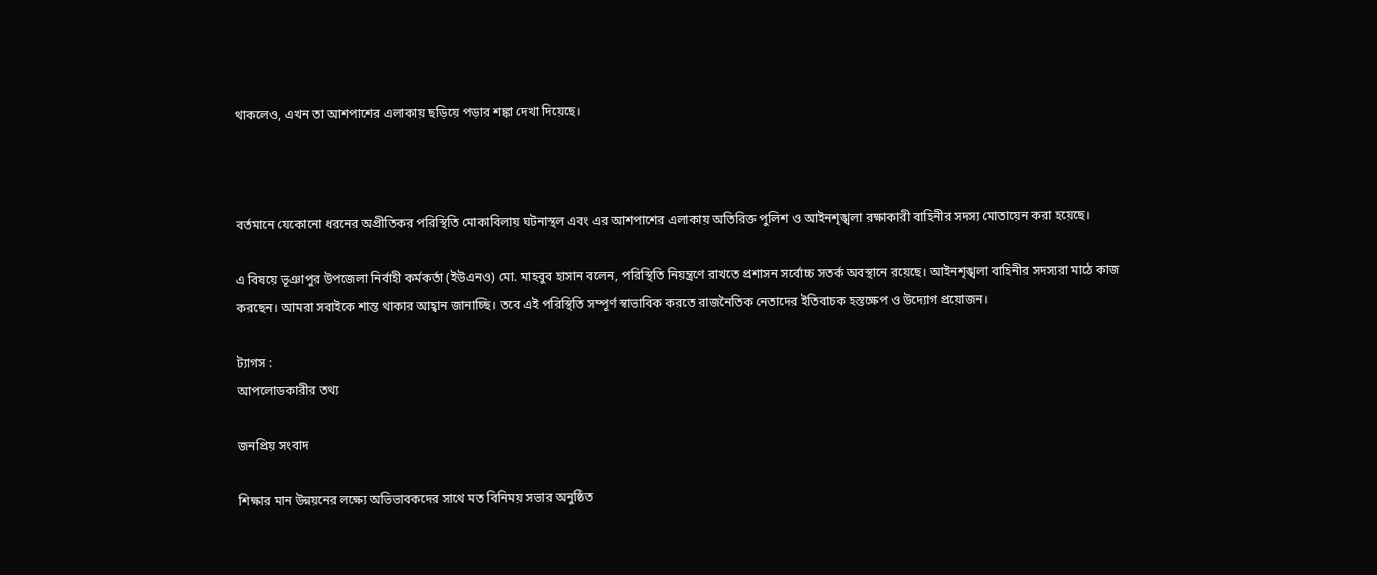থাকলেও, এখন তা আশপাশের এলাকায় ছড়িয়ে পড়ার শঙ্কা দেখা দিয়েছে।



বর্তমানে যেকোনো ধরনের অপ্রীতিকর পরিস্থিতি মোকাবিলায় ঘটনাস্থল এবং এর আশপাশের এলাকায় অতিরিক্ত পুলিশ ও আইনশৃঙ্খলা রক্ষাকারী বাহিনীর সদস্য মোতায়েন করা হয়েছে।

এ বিষয়ে ভূঞাপুর উপজেলা নির্বাহী কর্মকর্তা (ইউএনও) মো. মাহবুব হাসান বলেন, পরিস্থিতি নিয়ন্ত্রণে রাখতে প্রশাসন সর্বোচ্চ সতর্ক অবস্থানে রয়েছে। আইনশৃঙ্খলা বাহিনীর সদস্যরা মাঠে কাজ করছেন। আমরা সবাইকে শান্ত থাকার আহ্বান জানাচ্ছি। তবে এই পরিস্থিতি সম্পূর্ণ স্বাভাবিক করতে রাজনৈতিক নেতাদের ইতিবাচক হস্তক্ষেপ ও উদ্যোগ প্রয়োজন।

ট্যাগস :
আপলোডকারীর তথ্য

জনপ্রিয় সংবাদ

শিক্ষার মান উন্নয়নের লক্ষ্যে অভিভাবকদের সাথে মত বিনিময় সভার অনুষ্ঠিত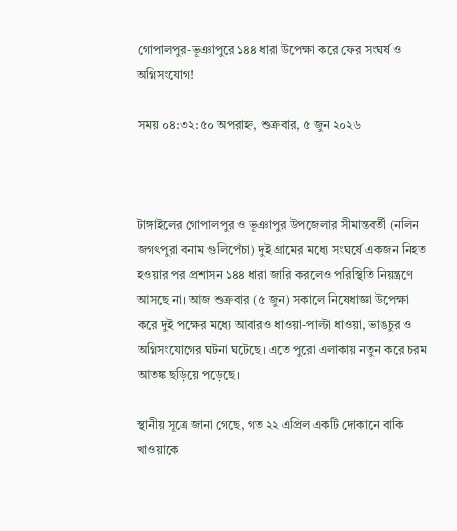গোপালপুর-ভূঞাপুরে ১৪৪ ধারা উপেক্ষা করে ফের সংঘর্ষ ও অগ্নিসংযোগ!

সময় ০৪:৩২:৫০ অপরাহ্ন, শুক্রবার, ৫ জুন ২০২৬



টাঙ্গাইলের গোপালপুর ও ভূঞাপুর উপজেলার সীমান্তবর্তী (নলিন জগৎপুরা বনাম গুলিপেঁচা) দুই গ্রামের মধ্যে সংঘর্ষে একজন নিহত হওয়ার পর প্রশাসন ১৪৪ ধারা জারি করলেও পরিস্থিতি নিয়ন্ত্রণে আসছে না। আজ শুক্রবার (৫ জুন) সকালে নিষেধাজ্ঞা উপেক্ষা করে দুই পক্ষের মধ্যে আবারও ধাওয়া-পাল্টা ধাওয়া, ভাঙচুর ও অগ্নিসংযোগের ঘটনা ঘটেছে। এতে পুরো এলাকায় নতুন করে চরম আতঙ্ক ছড়িয়ে পড়েছে।

স্থানীয় সূত্রে জানা গেছে, গত ২২ এপ্রিল একটি দোকানে বাকি খাওয়াকে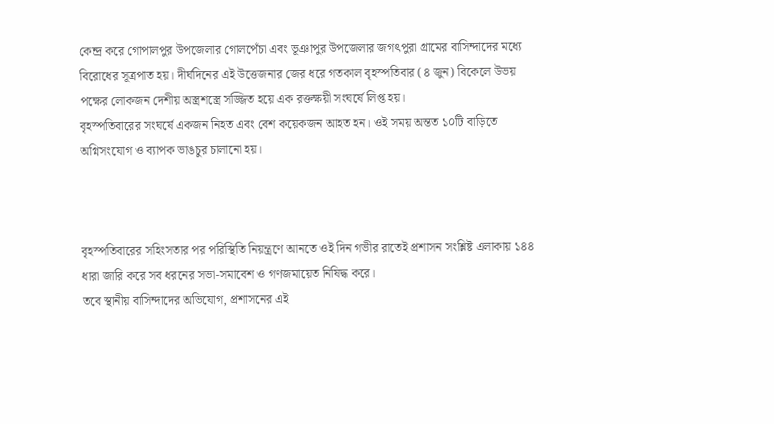কেন্দ্র করে গোপালপুর উপজেলার গোলপেঁচা এবং ভূঞাপুর উপজেলার জগৎপুরা গ্রামের বাসিন্দাদের মধ্যে বিরোধের সূত্রপাত হয়। দীর্ঘদিনের এই উত্তেজনার জের ধরে গতকাল বৃহস্পতিবার (৪ জুন) বিকেলে উভয় পক্ষের লোকজন দেশীয় অস্ত্রশস্ত্রে সজ্জিত হয়ে এক রক্তক্ষয়ী সংঘর্ষে লিপ্ত হয়।
বৃহস্পতিবারের সংঘর্ষে একজন নিহত এবং বেশ কয়েকজন আহত হন। ওই সময় অন্তত ১০টি বাড়িতে অগ্নিসংযোগ ও ব্যাপক ভাঙচুর চালানো হয়।



বৃহস্পতিবারের সহিংসতার পর পরিস্থিতি নিয়ন্ত্রণে আনতে ওই দিন গভীর রাতেই প্রশাসন সংশ্লিষ্ট এলাকায় ১৪৪ ধারা জারি করে সব ধরনের সভা-সমাবেশ ও গণজমায়েত নিষিদ্ধ করে।
তবে স্থানীয় বাসিন্দাদের অভিযোগ, প্রশাসনের এই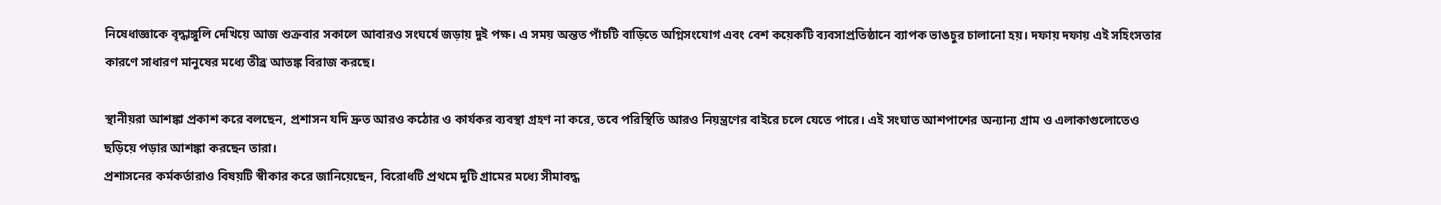নিষেধাজ্ঞাকে বৃদ্ধাঙ্গুলি দেখিয়ে আজ শুক্রবার সকালে আবারও সংঘর্ষে জড়ায় দুই পক্ষ। এ সময় অন্তত পাঁচটি বাড়িতে অগ্নিসংযোগ এবং বেশ কয়েকটি ব্যবসাপ্রতিষ্ঠানে ব্যাপক ভাঙচুর চালানো হয়। দফায় দফায় এই সহিংসতার কারণে সাধারণ মানুষের মধ্যে তীব্র আতঙ্ক বিরাজ করছে।

স্থানীয়রা আশঙ্কা প্রকাশ করে বলছেন, প্রশাসন যদি দ্রুত আরও কঠোর ও কার্যকর ব্যবস্থা গ্রহণ না করে, তবে পরিস্থিতি আরও নিয়ন্ত্রণের বাইরে চলে যেতে পারে। এই সংঘাত আশপাশের অন্যান্য গ্রাম ও এলাকাগুলোতেও ছড়িয়ে পড়ার আশঙ্কা করছেন তারা।
প্রশাসনের কর্মকর্তারাও বিষয়টি স্বীকার করে জানিয়েছেন, বিরোধটি প্রথমে দুটি গ্রামের মধ্যে সীমাবদ্ধ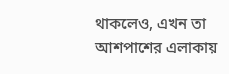থাকলেও, এখন তা আশপাশের এলাকায়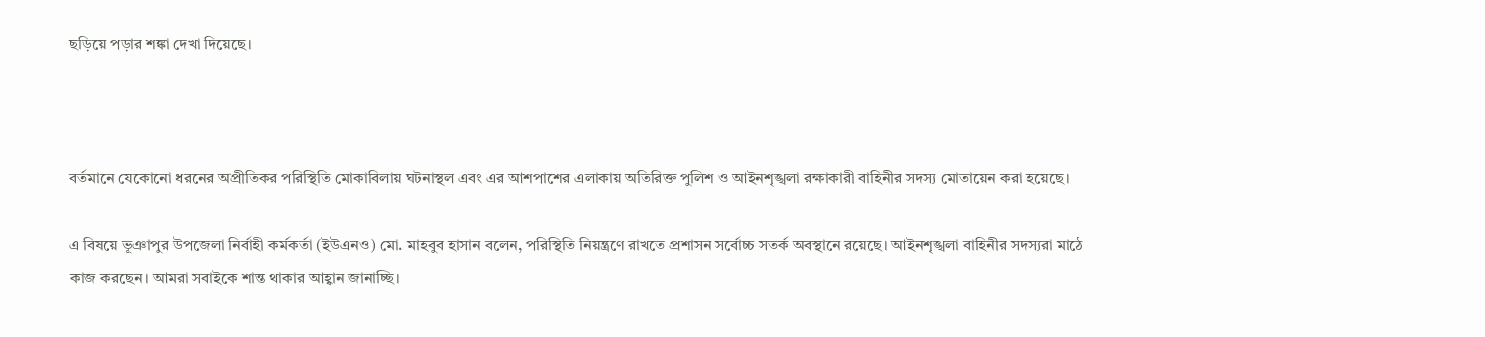ছড়িয়ে পড়ার শঙ্কা দেখা দিয়েছে।



বর্তমানে যেকোনো ধরনের অপ্রীতিকর পরিস্থিতি মোকাবিলায় ঘটনাস্থল এবং এর আশপাশের এলাকায় অতিরিক্ত পুলিশ ও আইনশৃঙ্খলা রক্ষাকারী বাহিনীর সদস্য মোতায়েন করা হয়েছে।

এ বিষয়ে ভূঞাপুর উপজেলা নির্বাহী কর্মকর্তা (ইউএনও) মো. মাহবুব হাসান বলেন, পরিস্থিতি নিয়ন্ত্রণে রাখতে প্রশাসন সর্বোচ্চ সতর্ক অবস্থানে রয়েছে। আইনশৃঙ্খলা বাহিনীর সদস্যরা মাঠে কাজ করছেন। আমরা সবাইকে শান্ত থাকার আহ্বান জানাচ্ছি।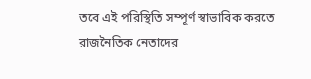তবে এই পরিস্থিতি সম্পূর্ণ স্বাভাবিক করতে রাজনৈতিক নেতাদের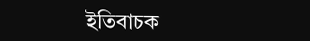ইতিবাচক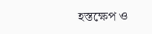হস্তক্ষেপ ও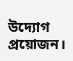উদ্যোগ প্রয়োজন।